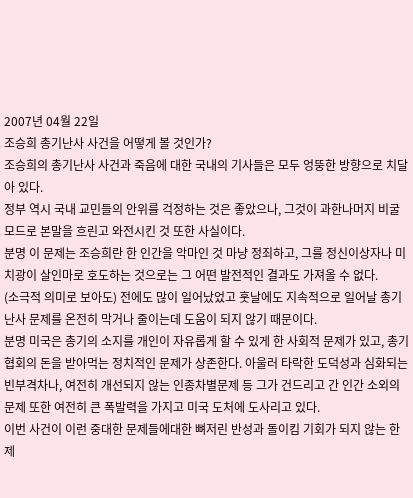2007년 04월 22일
조승희 총기난사 사건을 어떻게 볼 것인가?
조승희의 총기난사 사건과 죽음에 대한 국내의 기사들은 모두 엉뚱한 방향으로 치달아 있다.
정부 역시 국내 교민들의 안위를 걱정하는 것은 좋았으나, 그것이 과한나머지 비굴모드로 본말을 흐린고 와전시킨 것 또한 사실이다.
분명 이 문제는 조승희란 한 인간을 악마인 것 마냥 정죄하고, 그를 정신이상자나 미치광이 살인마로 호도하는 것으로는 그 어떤 발전적인 결과도 가져올 수 없다.
(소극적 의미로 보아도) 전에도 많이 일어났었고 훗날에도 지속적으로 일어날 총기난사 문제를 온전히 막거나 줄이는데 도움이 되지 않기 때문이다.
분명 미국은 총기의 소지를 개인이 자유롭게 할 수 있게 한 사회적 문제가 있고, 총기협회의 돈을 받아먹는 정치적인 문제가 상존한다. 아울러 타락한 도덕성과 심화되는 빈부격차나, 여전히 개선되지 않는 인종차별문제 등 그가 건드리고 간 인간 소외의 문제 또한 여전히 큰 폭발력을 가지고 미국 도처에 도사리고 있다.
이번 사건이 이런 중대한 문제들에대한 뼈저린 반성과 돌이킴 기회가 되지 않는 한 제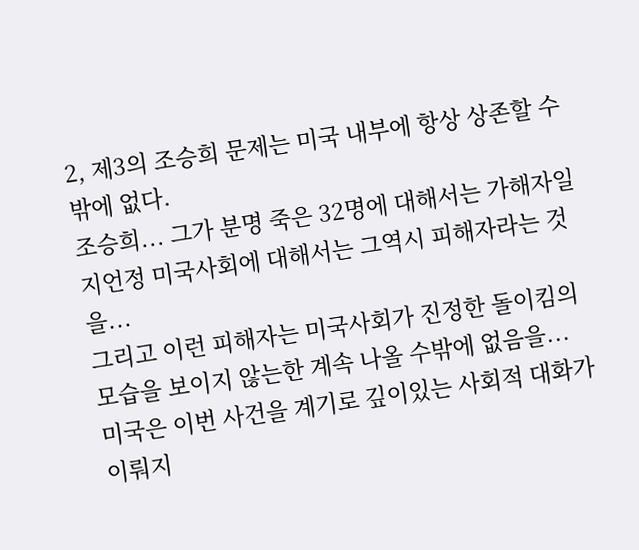2, 제3의 조승희 문제는 미국 내부에 항상 상존할 수밖에 없다.
조승희... 그가 분명 죽은 32명에 대해서는 가해자일 지언정 미국사회에 대해서는 그역시 피해자라는 것을...
그리고 이런 피해자는 미국사회가 진정한 돌이킴의 모습을 보이지 않는한 계속 나올 수밖에 없음을...
미국은 이번 사건을 계기로 깊이있는 사회적 대화가 이뤄지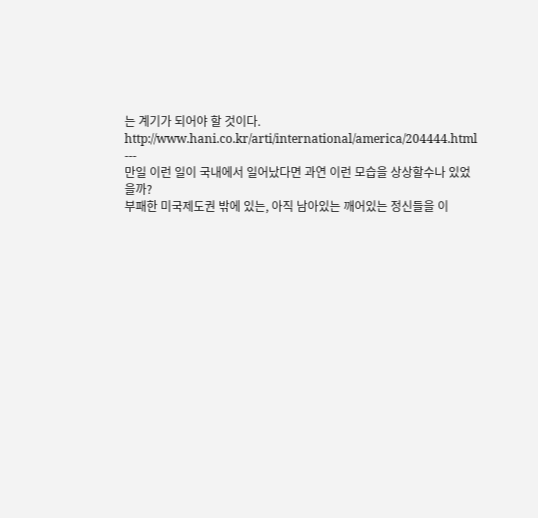는 계기가 되어야 할 것이다.
http://www.hani.co.kr/arti/international/america/204444.html
---
만일 이런 일이 국내에서 일어났다면 과연 이런 모습을 상상할수나 있었을까?
부패한 미국제도권 밖에 있는, 아직 남아있는 깨어있는 정신들을 이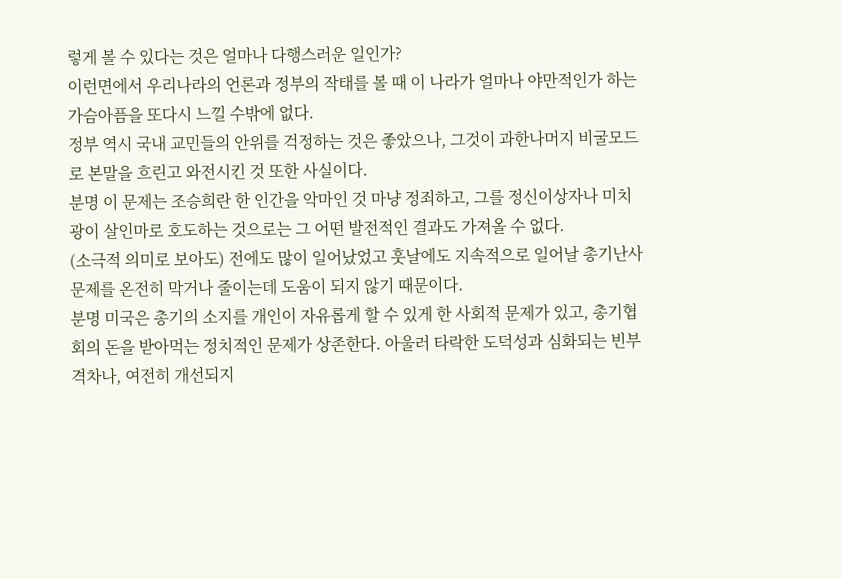렇게 볼 수 있다는 것은 얼마나 다행스러운 일인가?
이런면에서 우리나라의 언론과 정부의 작태를 볼 때 이 나라가 얼마나 야만적인가 하는 가슴아픔을 또다시 느낄 수밖에 없다.
정부 역시 국내 교민들의 안위를 걱정하는 것은 좋았으나, 그것이 과한나머지 비굴모드로 본말을 흐린고 와전시킨 것 또한 사실이다.
분명 이 문제는 조승희란 한 인간을 악마인 것 마냥 정죄하고, 그를 정신이상자나 미치광이 살인마로 호도하는 것으로는 그 어떤 발전적인 결과도 가져올 수 없다.
(소극적 의미로 보아도) 전에도 많이 일어났었고 훗날에도 지속적으로 일어날 총기난사 문제를 온전히 막거나 줄이는데 도움이 되지 않기 때문이다.
분명 미국은 총기의 소지를 개인이 자유롭게 할 수 있게 한 사회적 문제가 있고, 총기협회의 돈을 받아먹는 정치적인 문제가 상존한다. 아울러 타락한 도덕성과 심화되는 빈부격차나, 여전히 개선되지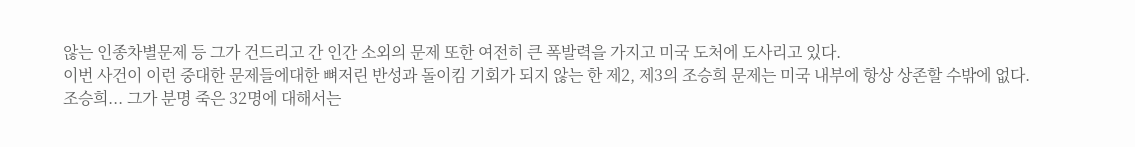않는 인종차별문제 등 그가 건드리고 간 인간 소외의 문제 또한 여전히 큰 폭발력을 가지고 미국 도처에 도사리고 있다.
이번 사건이 이런 중대한 문제들에대한 뼈저린 반성과 돌이킴 기회가 되지 않는 한 제2, 제3의 조승희 문제는 미국 내부에 항상 상존할 수밖에 없다.
조승희... 그가 분명 죽은 32명에 대해서는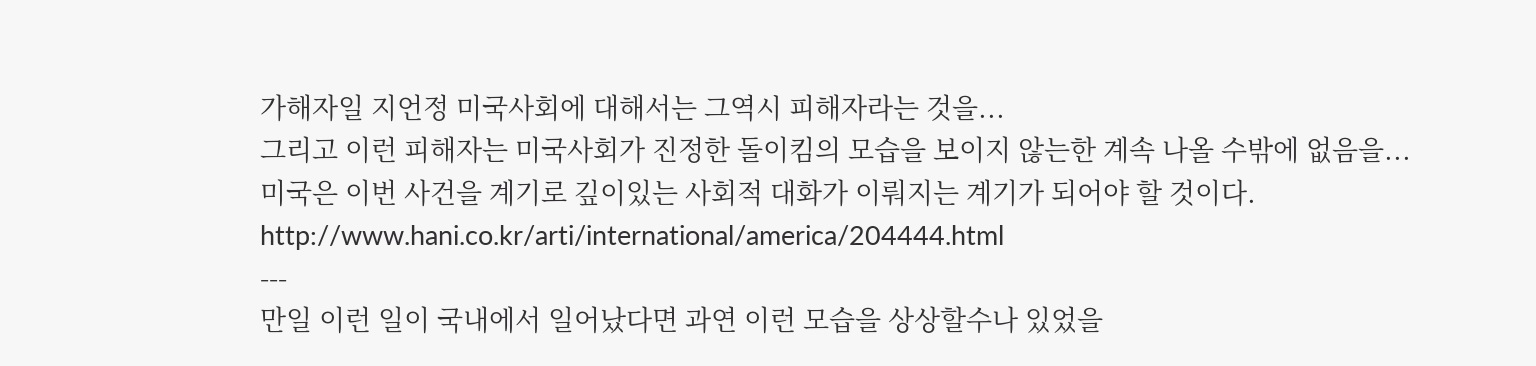가해자일 지언정 미국사회에 대해서는 그역시 피해자라는 것을...
그리고 이런 피해자는 미국사회가 진정한 돌이킴의 모습을 보이지 않는한 계속 나올 수밖에 없음을...
미국은 이번 사건을 계기로 깊이있는 사회적 대화가 이뤄지는 계기가 되어야 할 것이다.
http://www.hani.co.kr/arti/international/america/204444.html
---
만일 이런 일이 국내에서 일어났다면 과연 이런 모습을 상상할수나 있었을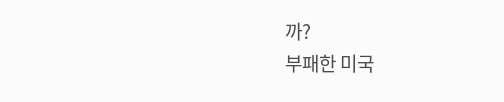까?
부패한 미국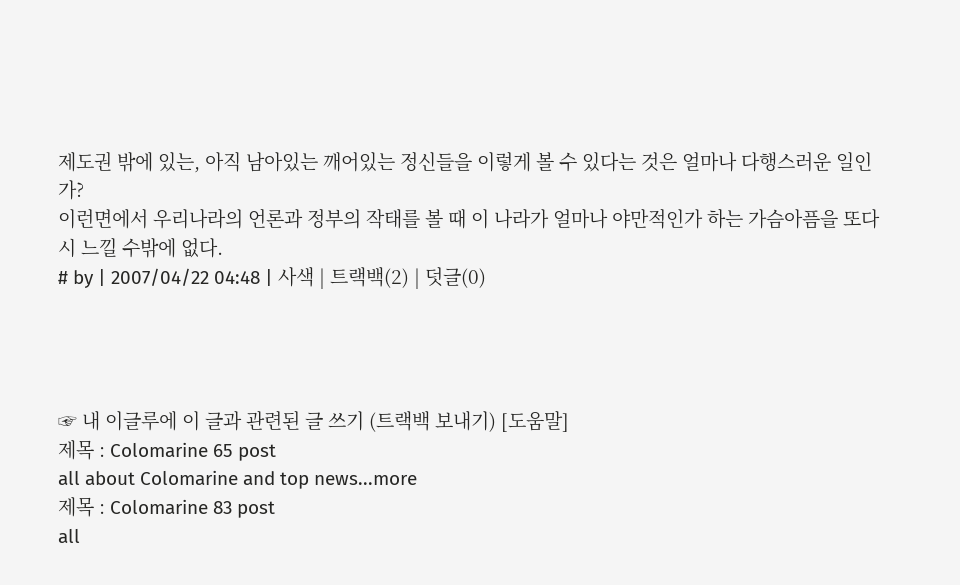제도권 밖에 있는, 아직 남아있는 깨어있는 정신들을 이렇게 볼 수 있다는 것은 얼마나 다행스러운 일인가?
이런면에서 우리나라의 언론과 정부의 작태를 볼 때 이 나라가 얼마나 야만적인가 하는 가슴아픔을 또다시 느낄 수밖에 없다.
# by | 2007/04/22 04:48 | 사색 | 트랙백(2) | 덧글(0)




☞ 내 이글루에 이 글과 관련된 글 쓰기 (트랙백 보내기) [도움말]
제목 : Colomarine 65 post
all about Colomarine and top news...more
제목 : Colomarine 83 post
all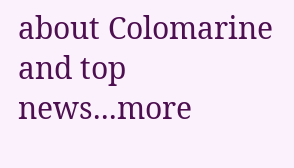about Colomarine and top news...more